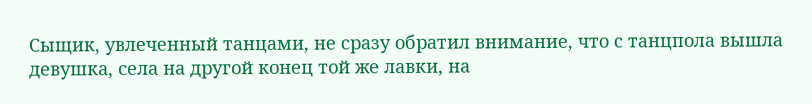Сыщик, увлеченный танцами, не сразу обратил внимание, что с танцпола вышла девушка, села на другой конец той же лавки, на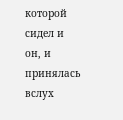которой сидел и он, и принялась вслух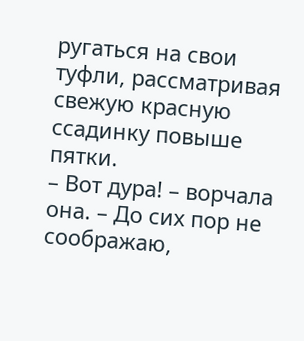ругаться на свои туфли, рассматривая свежую красную ссадинку повыше пятки.
– Вот дура! – ворчала она. – До сих пор не соображаю,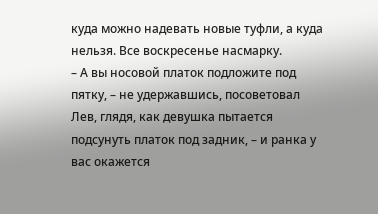куда можно надевать новые туфли, а куда нельзя. Все воскресенье насмарку.
– А вы носовой платок подложите под пятку, – не удержавшись, посоветовал Лев, глядя, как девушка пытается подсунуть платок под задник, – и ранка у вас окажется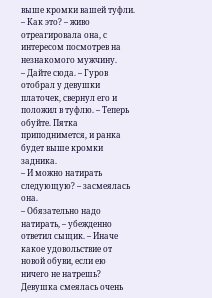выше кромки вашей туфли.
– Как это? – живо отреагировала она, с интересом посмотрев на незнакомого мужчину.
– Дайте сюда. – Гуров отобрал у девушки платочек, свернул его и положил в туфлю. – Теперь обуйте. Пятка приподнимется, и ранка будет выше кромки задника.
– И можно натирать следующую? – засмеялась она.
– Обязательно надо натирать, – убежденно ответил сыщик. – Иначе какое удовольствие от новой обуви, если ею ничего не натрешь?
Девушка смеялась очень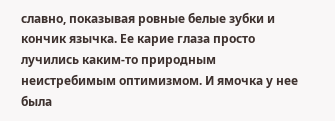славно, показывая ровные белые зубки и кончик язычка. Ее карие глаза просто лучились каким-то природным неистребимым оптимизмом. И ямочка у нее была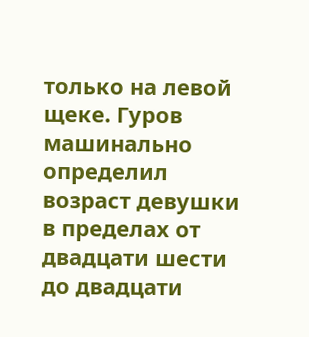только на левой щеке. Гуров машинально определил возраст девушки в пределах от двадцати шести до двадцати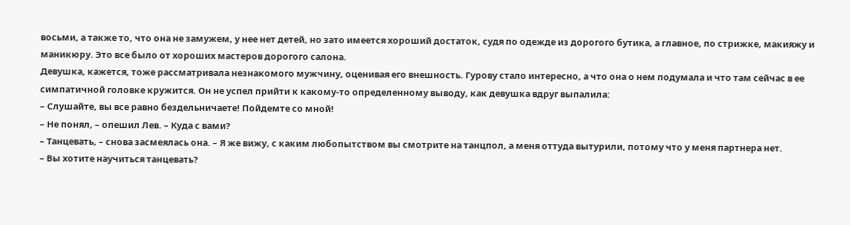восьми, а также то, что она не замужем, у нее нет детей, но зато имеется хороший достаток, судя по одежде из дорогого бутика, а главное, по стрижке, макияжу и маникюру. Это все было от хороших мастеров дорогого салона.
Девушка, кажется, тоже рассматривала незнакомого мужчину, оценивая его внешность. Гурову стало интересно, а что она о нем подумала и что там сейчас в ее симпатичной головке кружится. Он не успел прийти к какому-то определенному выводу, как девушка вдруг выпалила:
– Слушайте, вы все равно бездельничаете! Пойдемте со мной!
– Не понял, – опешил Лев. – Куда с вами?
– Танцевать, – снова засмеялась она. – Я же вижу, с каким любопытством вы смотрите на танцпол, а меня оттуда вытурили, потому что у меня партнера нет.
– Вы хотите научиться танцевать?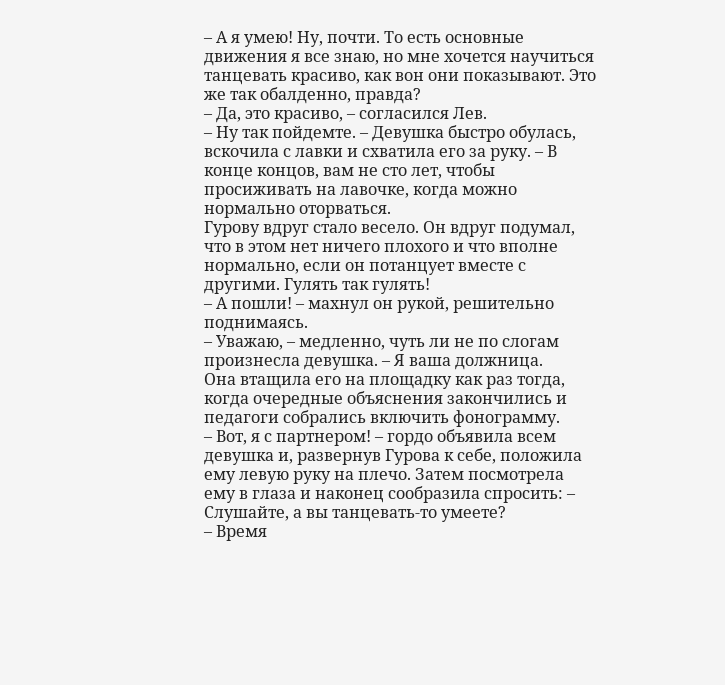– А я умею! Ну, почти. То есть основные движения я все знаю, но мне хочется научиться танцевать красиво, как вон они показывают. Это же так обалденно, правда?
– Да, это красиво, – согласился Лев.
– Ну так пойдемте. – Девушка быстро обулась, вскочила с лавки и схватила его за руку. – В конце концов, вам не сто лет, чтобы просиживать на лавочке, когда можно нормально оторваться.
Гурову вдруг стало весело. Он вдруг подумал, что в этом нет ничего плохого и что вполне нормально, если он потанцует вместе с другими. Гулять так гулять!
– А пошли! – махнул он рукой, решительно поднимаясь.
– Уважаю, – медленно, чуть ли не по слогам произнесла девушка. – Я ваша должница.
Она втащила его на площадку как раз тогда, когда очередные объяснения закончились и педагоги собрались включить фонограмму.
– Вот, я с партнером! – гордо объявила всем девушка и, развернув Гурова к себе, положила ему левую руку на плечо. Затем посмотрела ему в глаза и наконец сообразила спросить: – Слушайте, а вы танцевать-то умеете?
– Время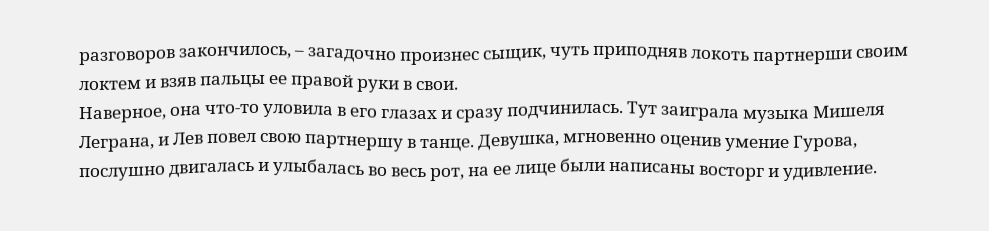разговоров закончилось, – загадочно произнес сыщик, чуть приподняв локоть партнерши своим локтем и взяв пальцы ее правой руки в свои.
Наверное, она что-то уловила в его глазах и сразу подчинилась. Тут заиграла музыка Мишеля Леграна, и Лев повел свою партнершу в танце. Девушка, мгновенно оценив умение Гурова, послушно двигалась и улыбалась во весь рот, на ее лице были написаны восторг и удивление.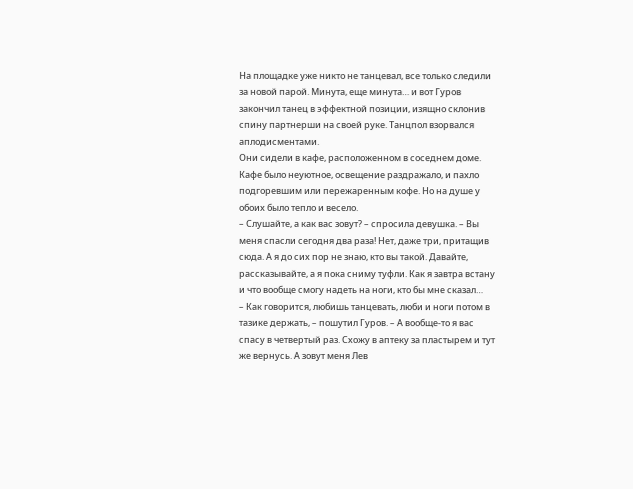На площадке уже никто не танцевал, все только следили за новой парой. Минута, еще минута… и вот Гуров закончил танец в эффектной позиции, изящно склонив спину партнерши на своей руке. Танцпол взорвался аплодисментами.
Они сидели в кафе, расположенном в соседнем доме. Кафе было неуютное, освещение раздражало, и пахло подгоревшим или пережаренным кофе. Но на душе у обоих было тепло и весело.
– Слушайте, а как вас зовут? – спросила девушка. – Вы меня спасли сегодня два раза! Нет, даже три, притащив сюда. А я до сих пор не знаю, кто вы такой. Давайте, рассказывайте, а я пока сниму туфли. Как я завтра встану и что вообще смогу надеть на ноги, кто бы мне сказал…
– Как говорится, любишь танцевать, люби и ноги потом в тазике держать, – пошутил Гуров. – А вообще-то я вас спасу в четвертый раз. Схожу в аптеку за пластырем и тут же вернусь. А зовут меня Лев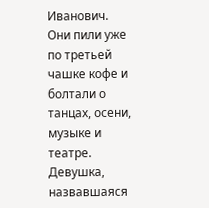Иванович.
Они пили уже по третьей чашке кофе и болтали о танцах, осени, музыке и театре. Девушка, назвавшаяся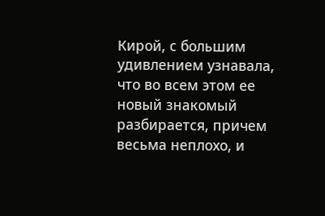Кирой, с большим удивлением узнавала, что во всем этом ее новый знакомый разбирается, причем весьма неплохо, и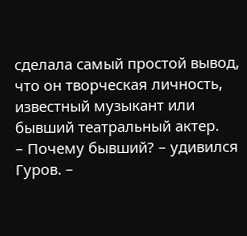сделала самый простой вывод, что он творческая личность, известный музыкант или бывший театральный актер.
– Почему бывший? – удивился Гуров. –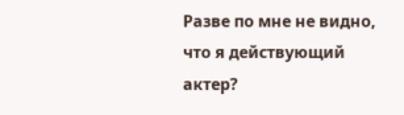Разве по мне не видно, что я действующий актер?